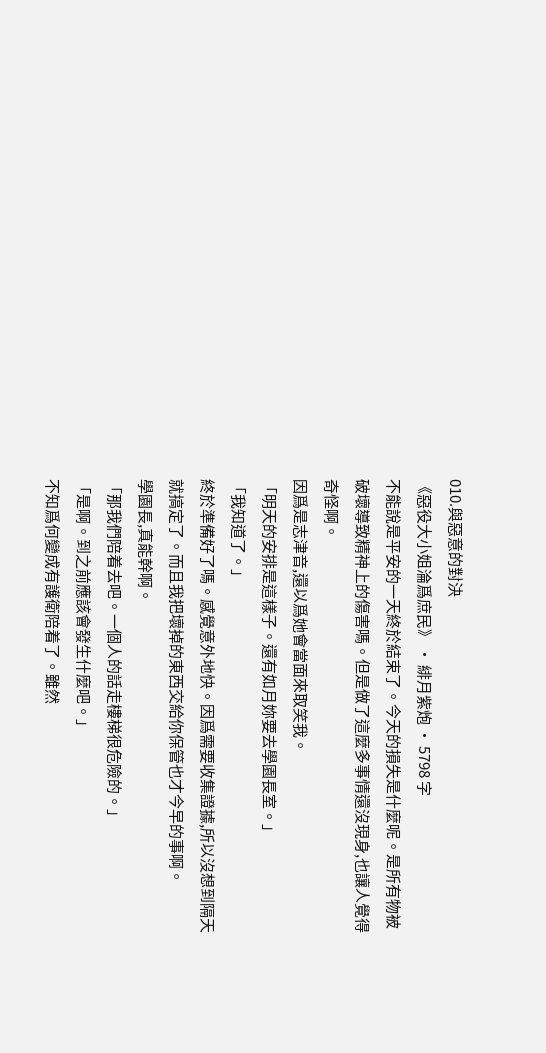010.與惡意的對決
《惡役大小姐淪爲庶民》 · 緋月紫炮 · 5798 字
不能說是平安的一天終於結束了。今天的損失是什麼呢。是所有物被破壞導致精神上的傷害嗎。但是做了這麼多事情還沒現身,也讓人覺得奇怪啊。
因爲是志津音,還以爲她會當面來取笑我。
「明天的安排是這樣子。還有如月妳要去學園長室。」
「我知道了。」
終於準備好了嗎。感覺意外地快。因爲需要收集證據,所以沒想到隔天就搞定了。而且我把壞掉的東西交給你保管也才今早的事啊。
學園長,真能幹啊。
「那我們陪着去吧。一個人的話走樓梯很危險的。」
「是啊。到之前應該會發生什麼吧。」
不知爲何變成有護衛陪着了。雖然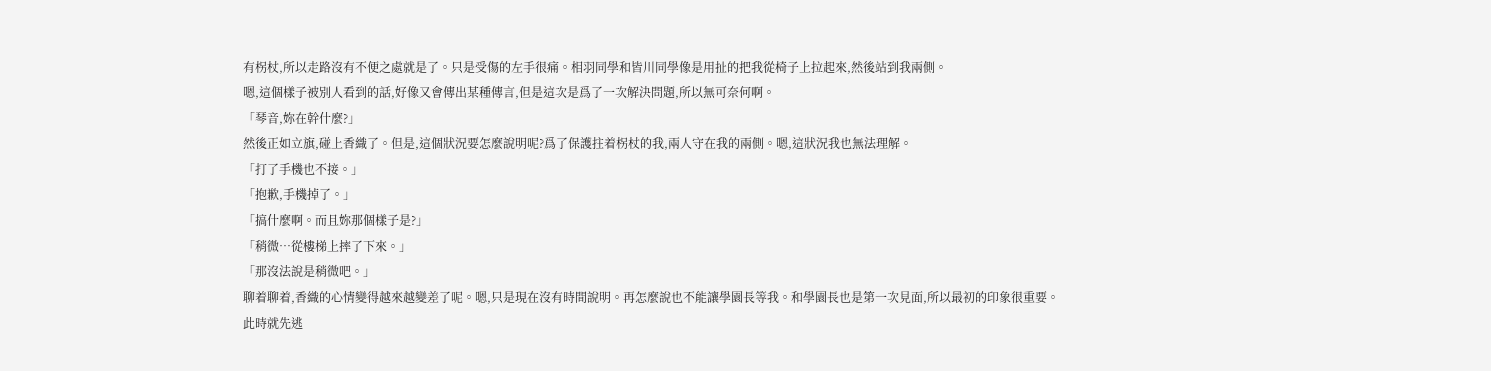有柺杖,所以走路沒有不便之處就是了。只是受傷的左手很痛。相羽同學和皆川同學像是用扯的把我從椅子上拉起來,然後站到我兩側。
嗯,這個樣子被別人看到的話,好像又會傳出某種傳言,但是這次是爲了一次解決問題,所以無可奈何啊。
「琴音,妳在幹什麼?」
然後正如立旗,碰上香織了。但是,這個狀況要怎麼說明呢?爲了保護拄着柺杖的我,兩人守在我的兩側。嗯,這狀況我也無法理解。
「打了手機也不接。」
「抱歉,手機掉了。」
「搞什麼啊。而且妳那個樣子是?」
「稍微…從樓梯上摔了下來。」
「那沒法說是稍微吧。」
聊着聊着,香織的心情變得越來越變差了呢。嗯,只是現在沒有時間說明。再怎麼說也不能讓學園長等我。和學園長也是第一次見面,所以最初的印象很重要。
此時就先逃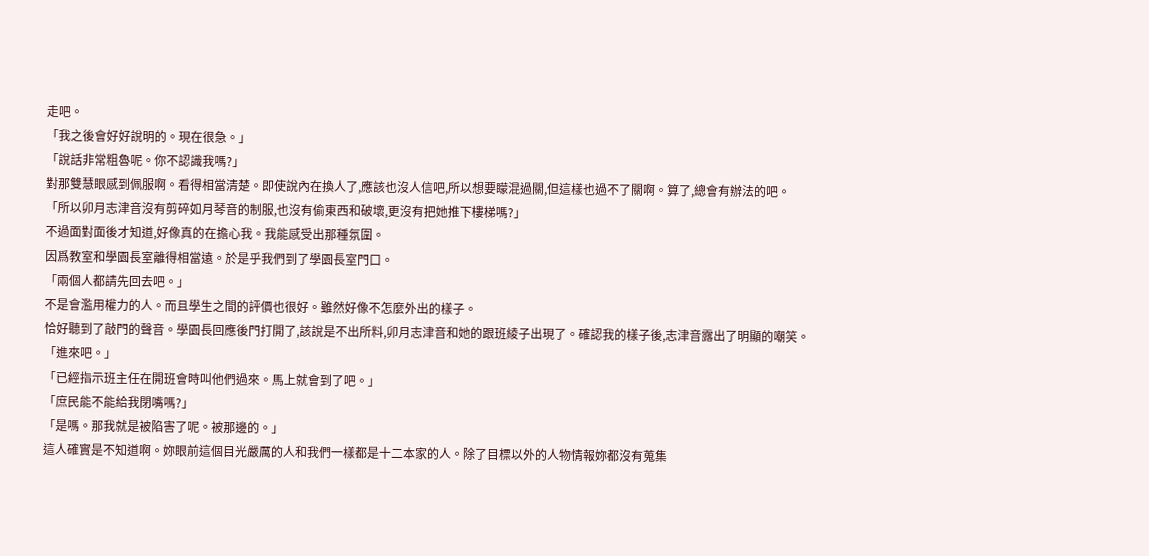走吧。
「我之後會好好說明的。現在很急。」
「說話非常粗魯呢。你不認識我嗎?」
對那雙慧眼感到佩服啊。看得相當清楚。即使說內在換人了,應該也沒人信吧,所以想要矇混過關,但這樣也過不了關啊。算了,總會有辦法的吧。
「所以卯月志津音沒有剪碎如月琴音的制服,也沒有偷東西和破壞,更沒有把她推下樓梯嗎?」
不過面對面後才知道,好像真的在擔心我。我能感受出那種氛圍。
因爲教室和學園長室離得相當遠。於是乎我們到了學園長室門口。
「兩個人都請先回去吧。」
不是會濫用權力的人。而且學生之間的評價也很好。雖然好像不怎麼外出的樣子。
恰好聽到了敲門的聲音。學園長回應後門打開了,該說是不出所料,卯月志津音和她的跟班綾子出現了。確認我的樣子後,志津音露出了明顯的嘲笑。
「進來吧。」
「已經指示班主任在開班會時叫他們過來。馬上就會到了吧。」
「庶民能不能給我閉嘴嗎?」
「是嗎。那我就是被陷害了呢。被那邊的。」
這人確實是不知道啊。妳眼前這個目光嚴厲的人和我們一樣都是十二本家的人。除了目標以外的人物情報妳都沒有蒐集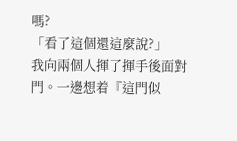嗎?
「看了這個還這麼說?」
我向兩個人揮了揮手後面對門。一邊想着『這門似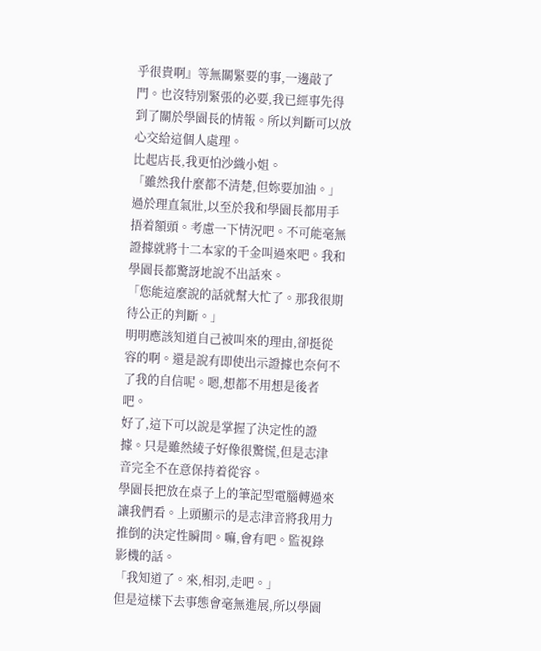乎很貴啊』等無關緊要的事,一邊敲了門。也沒特別緊張的必要,我已經事先得到了關於學園長的情報。所以判斷可以放心交給這個人處理。
比起店長,我更怕沙織小姐。
「雖然我什麼都不清楚,但妳要加油。」
過於理直氣壯,以至於我和學園長都用手捂着額頭。考慮一下情況吧。不可能毫無證據就將十二本家的千金叫過來吧。我和學園長都驚訝地說不出話來。
「您能這麼說的話就幫大忙了。那我很期待公正的判斷。」
明明應該知道自己被叫來的理由,卻挺從容的啊。還是說有即使出示證據也奈何不了我的自信呢。嗯,想都不用想是後者吧。
好了,這下可以說是掌握了決定性的證據。只是雖然綾子好像很驚慌,但是志津音完全不在意保持着從容。
學園長把放在桌子上的筆記型電腦轉過來讓我們看。上頭顯示的是志津音將我用力推倒的決定性瞬間。嘛,會有吧。監視錄影機的話。
「我知道了。來,相羽,走吧。」
但是這樣下去事態會毫無進展,所以學園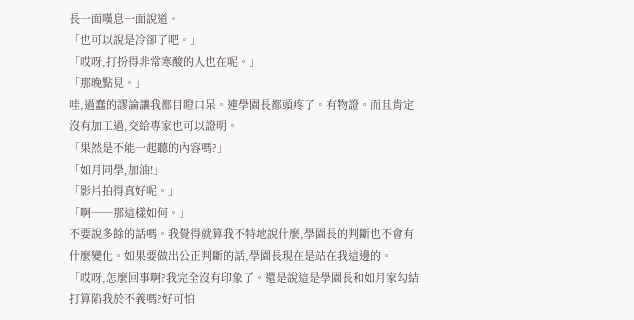長一面嘆息一面說道。
「也可以說是冷卻了吧。」
「哎呀,打扮得非常寒酸的人也在呢。」
「那晚點見。」
哇,過蠢的謬論讓我都目瞪口呆。連學園長都頭疼了。有物證。而且肯定沒有加工過,交給專家也可以證明。
「果然是不能一起聽的內容嗎?」
「如月同學,加油!」
「影片拍得真好呢。」
「啊──那這樣如何。」
不要說多餘的話嗎。我覺得就算我不特地說什麼,學園長的判斷也不會有什麼變化。如果要做出公正判斷的話,學園長現在是站在我這邊的。
「哎呀,怎麼回事啊?我完全沒有印象了。還是說這是學園長和如月家勾結打算陷我於不義嗎?好可怕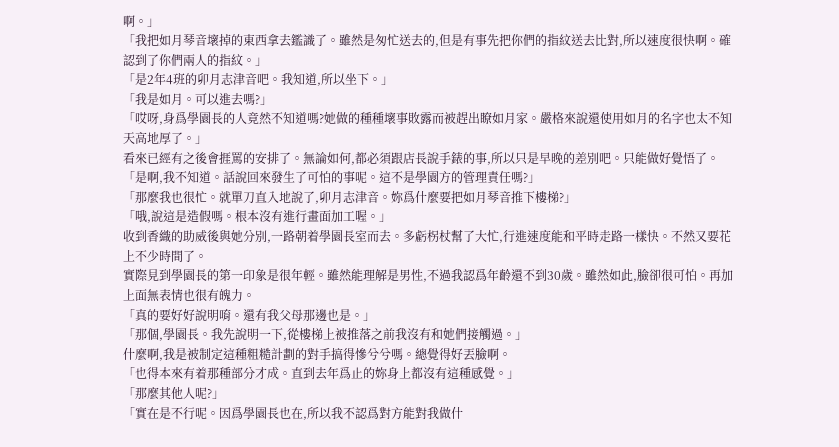啊。」
「我把如月琴音壞掉的東西拿去鑑識了。雖然是匆忙送去的,但是有事先把你們的指紋送去比對,所以速度很快啊。確認到了你們兩人的指紋。」
「是2年4班的卯月志津音吧。我知道,所以坐下。」
「我是如月。可以進去嗎?」
「哎呀,身爲學園長的人竟然不知道嗎?她做的種種壞事敗露而被趕出瞭如月家。嚴格來說還使用如月的名字也太不知天高地厚了。」
看來已經有之後會捱罵的安排了。無論如何,都必須跟店長說手錶的事,所以只是早晚的差別吧。只能做好覺悟了。
「是啊,我不知道。話說回來發生了可怕的事呢。這不是學園方的管理責任嗎?」
「那麼我也很忙。就單刀直入地說了,卯月志津音。妳爲什麼要把如月琴音推下樓梯?」
「哦,說這是造假嗎。根本沒有進行畫面加工喔。」
收到香織的助威後與她分別,一路朝着學園長室而去。多虧柺杖幫了大忙,行進速度能和平時走路一樣快。不然又要花上不少時間了。
實際見到學園長的第一印象是很年輕。雖然能理解是男性,不過我認爲年齡還不到30歲。雖然如此,臉卻很可怕。再加上面無表情也很有魄力。
「真的要好好說明唷。還有我父母那邊也是。」
「那個,學園長。我先說明一下,從樓梯上被推落之前我沒有和她們接觸過。」
什麼啊,我是被制定這種粗糙計劃的對手搞得慘兮兮嗎。總覺得好丟臉啊。
「也得本來有着那種部分才成。直到去年爲止的妳身上都沒有這種感覺。」
「那麼其他人呢?」
「實在是不行呢。因爲學園長也在,所以我不認爲對方能對我做什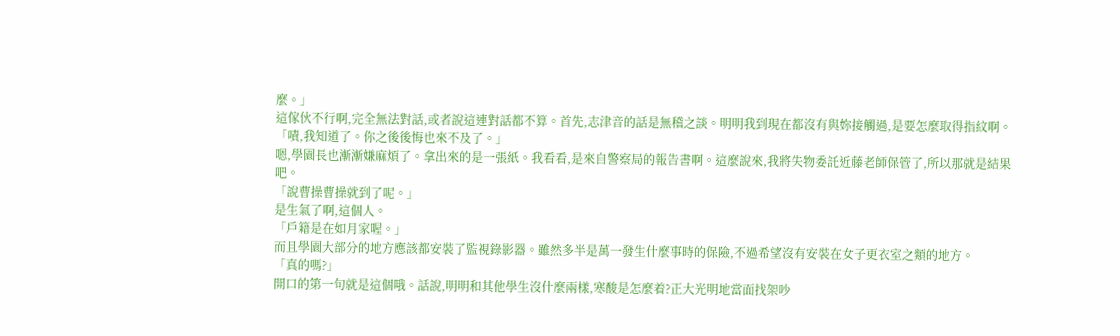麼。」
這傢伙不行啊,完全無法對話,或者說這連對話都不算。首先,志津音的話是無稽之談。明明我到現在都沒有與妳接觸過,是要怎麼取得指紋啊。
「嘖,我知道了。你之後後悔也來不及了。」
嗯,學園長也漸漸嫌麻煩了。拿出來的是一張紙。我看看,是來自警察局的報告書啊。這麼說來,我將失物委託近藤老師保管了,所以那就是結果吧。
「說曹操曹操就到了呢。」
是生氣了啊,這個人。
「戶籍是在如月家喔。」
而且學園大部分的地方應該都安裝了監視錄影器。雖然多半是萬一發生什麼事時的保險,不過希望沒有安裝在女子更衣室之類的地方。
「真的嗎?」
開口的第一句就是這個哦。話說,明明和其他學生沒什麼兩樣,寒酸是怎麼着?正大光明地當面找架吵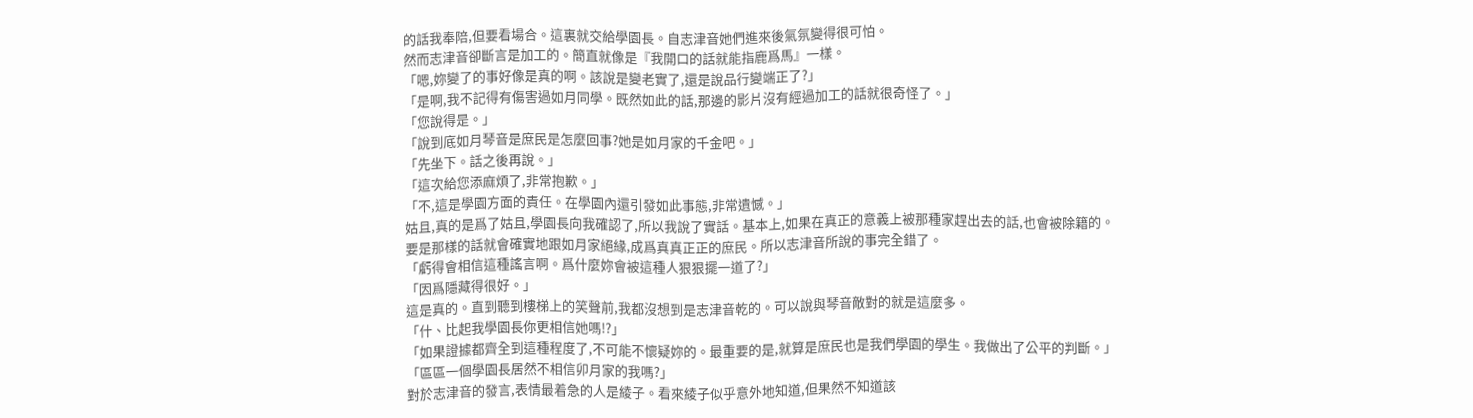的話我奉陪,但要看場合。這裏就交給學園長。自志津音她們進來後氣氛變得很可怕。
然而志津音卻斷言是加工的。簡直就像是『我開口的話就能指鹿爲馬』一樣。
「嗯,妳變了的事好像是真的啊。該說是變老實了,還是說品行變端正了?」
「是啊,我不記得有傷害過如月同學。既然如此的話,那邊的影片沒有經過加工的話就很奇怪了。」
「您說得是。」
「說到底如月琴音是庶民是怎麼回事?她是如月家的千金吧。」
「先坐下。話之後再說。」
「這次給您添麻煩了,非常抱歉。」
「不,這是學園方面的責任。在學園內還引發如此事態,非常遺憾。」
姑且,真的是爲了姑且,學園長向我確認了,所以我說了實話。基本上,如果在真正的意義上被那種家趕出去的話,也會被除籍的。
要是那樣的話就會確實地跟如月家絕緣,成爲真真正正的庶民。所以志津音所說的事完全錯了。
「虧得會相信這種謠言啊。爲什麼妳會被這種人狠狠擺一道了?」
「因爲隱藏得很好。」
這是真的。直到聽到樓梯上的笑聲前,我都沒想到是志津音乾的。可以說與琴音敵對的就是這麼多。
「什、比起我學園長你更相信她嗎!?」
「如果證據都齊全到這種程度了,不可能不懷疑妳的。最重要的是,就算是庶民也是我們學園的學生。我做出了公平的判斷。」
「區區一個學園長居然不相信卯月家的我嗎?」
對於志津音的發言,表情最着急的人是綾子。看來綾子似乎意外地知道,但果然不知道該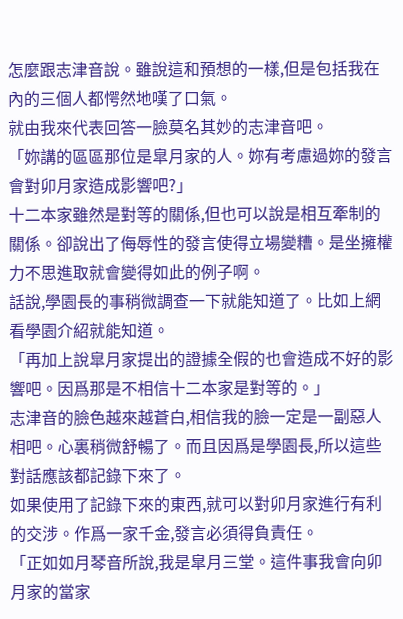怎麼跟志津音說。雖說這和預想的一樣,但是包括我在內的三個人都愕然地嘆了口氣。
就由我來代表回答一臉莫名其妙的志津音吧。
「妳講的區區那位是皐月家的人。妳有考慮過妳的發言會對卯月家造成影響吧?」
十二本家雖然是對等的關係,但也可以說是相互牽制的關係。卻說出了侮辱性的發言使得立場變糟。是坐擁權力不思進取就會變得如此的例子啊。
話說,學園長的事稍微調查一下就能知道了。比如上網看學園介紹就能知道。
「再加上說皐月家提出的證據全假的也會造成不好的影響吧。因爲那是不相信十二本家是對等的。」
志津音的臉色越來越蒼白,相信我的臉一定是一副惡人相吧。心裏稍微舒暢了。而且因爲是學園長,所以這些對話應該都記錄下來了。
如果使用了記錄下來的東西,就可以對卯月家進行有利的交涉。作爲一家千金,發言必須得負責任。
「正如如月琴音所說,我是皐月三堂。這件事我會向卯月家的當家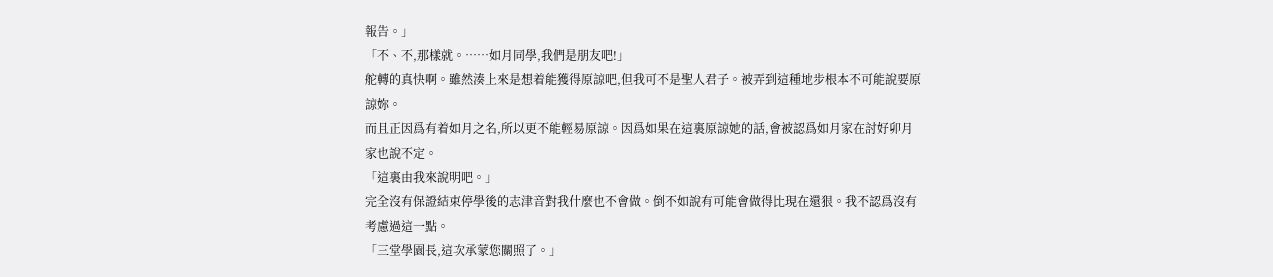報告。」
「不、不,那樣就。……如月同學,我們是朋友吧!」
舵轉的真快啊。雖然湊上來是想着能獲得原諒吧,但我可不是聖人君子。被弄到這種地步根本不可能說要原諒妳。
而且正因爲有着如月之名,所以更不能輕易原諒。因爲如果在這裏原諒她的話,會被認爲如月家在討好卯月家也說不定。
「這裏由我來說明吧。」
完全沒有保證結束停學後的志津音對我什麼也不會做。倒不如說有可能會做得比現在還狠。我不認爲沒有考慮過這一點。
「三堂學園長,這次承蒙您關照了。」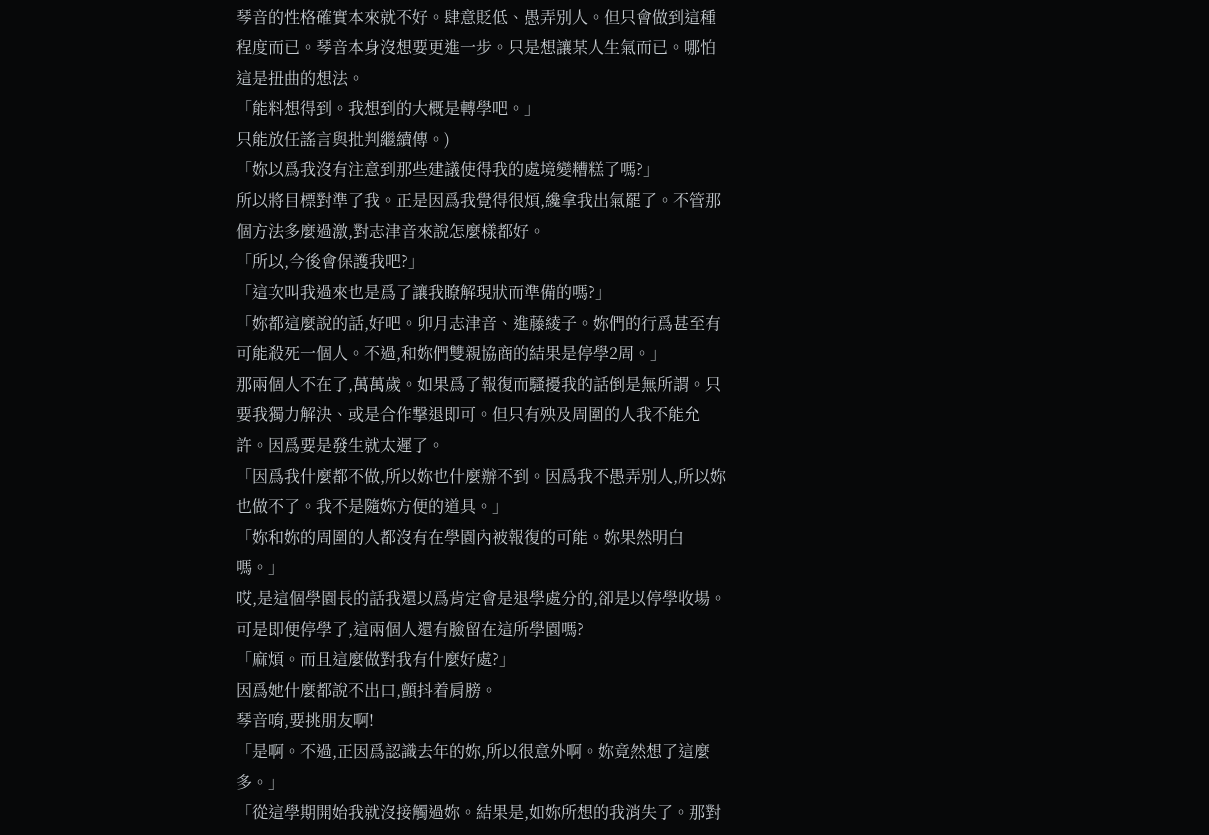琴音的性格確實本來就不好。肆意貶低、愚弄別人。但只會做到這種程度而已。琴音本身沒想要更進一步。只是想讓某人生氣而已。哪怕這是扭曲的想法。
「能料想得到。我想到的大概是轉學吧。」
只能放任謠言與批判繼續傳。)
「妳以爲我沒有注意到那些建議使得我的處境變糟糕了嗎?」
所以將目標對準了我。正是因爲我覺得很煩,纔拿我出氣罷了。不管那個方法多麼過激,對志津音來說怎麼樣都好。
「所以,今後會保護我吧?」
「這次叫我過來也是爲了讓我瞭解現狀而準備的嗎?」
「妳都這麼說的話,好吧。卯月志津音、進藤綾子。妳們的行爲甚至有可能殺死一個人。不過,和妳們雙親協商的結果是停學2周。」
那兩個人不在了,萬萬歲。如果爲了報復而騷擾我的話倒是無所謂。只要我獨力解決、或是合作撃退即可。但只有殃及周圍的人我不能允許。因爲要是發生就太遲了。
「因爲我什麼都不做,所以妳也什麼辦不到。因爲我不愚弄別人,所以妳也做不了。我不是隨妳方便的道具。」
「妳和妳的周圍的人都沒有在學園內被報復的可能。妳果然明白嗎。」
哎,是這個學園長的話我還以爲肯定會是退學處分的,卻是以停學收場。可是即便停學了,這兩個人還有臉留在這所學園嗎?
「麻煩。而且這麼做對我有什麼好處?」
因爲她什麼都說不出口,顫抖着肩膀。
琴音唷,要挑朋友啊!
「是啊。不過,正因爲認識去年的妳,所以很意外啊。妳竟然想了這麼多。」
「從這學期開始我就沒接觸過妳。結果是,如妳所想的我消失了。那對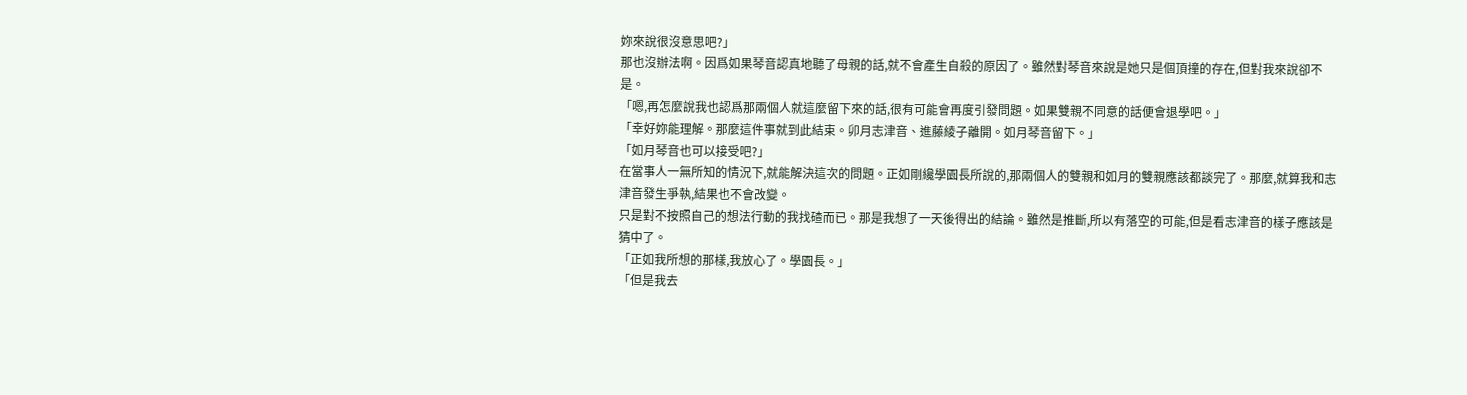妳來說很沒意思吧?」
那也沒辦法啊。因爲如果琴音認真地聽了母親的話,就不會產生自殺的原因了。雖然對琴音來說是她只是個頂撞的存在,但對我來說卻不是。
「嗯,再怎麼說我也認爲那兩個人就這麼留下來的話,很有可能會再度引發問題。如果雙親不同意的話便會退學吧。」
「幸好妳能理解。那麼這件事就到此結束。卯月志津音、進藤綾子離開。如月琴音留下。」
「如月琴音也可以接受吧?」
在當事人一無所知的情況下,就能解決這次的問題。正如剛纔學園長所說的,那兩個人的雙親和如月的雙親應該都談完了。那麼,就算我和志津音發生爭執,結果也不會改變。
只是對不按照自己的想法行動的我找碴而已。那是我想了一天後得出的結論。雖然是推斷,所以有落空的可能,但是看志津音的樣子應該是猜中了。
「正如我所想的那樣,我放心了。學園長。」
「但是我去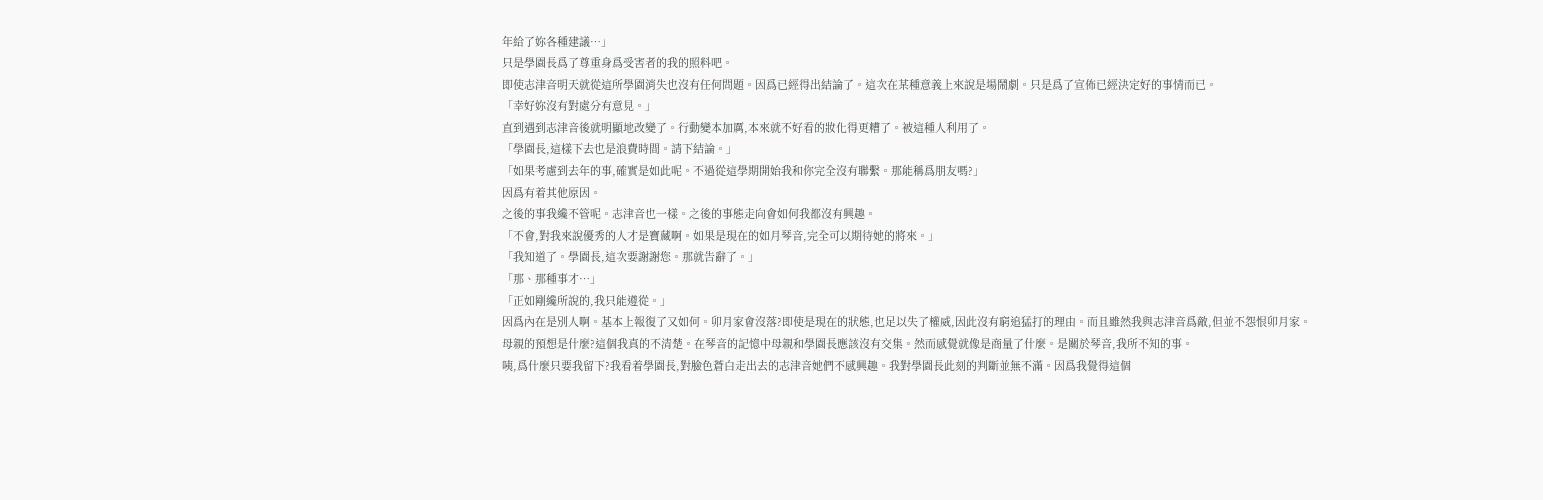年給了妳各種建議…」
只是學園長爲了尊重身爲受害者的我的照料吧。
即使志津音明天就從這所學園消失也沒有任何問題。因爲已經得出結論了。這次在某種意義上來說是場鬧劇。只是爲了宣佈已經決定好的事情而已。
「幸好妳沒有對處分有意見。」
直到遇到志津音後就明顯地改變了。行動變本加厲,本來就不好看的妝化得更糟了。被這種人利用了。
「學園長,這樣下去也是浪費時間。請下結論。」
「如果考慮到去年的事,確實是如此呢。不過從這學期開始我和你完全沒有聯繫。那能稱爲朋友嗎?」
因爲有着其他原因。
之後的事我纔不管呢。志津音也一樣。之後的事態走向會如何我都沒有興趣。
「不會,對我來說優秀的人才是寶藏啊。如果是現在的如月琴音,完全可以期待她的將來。」
「我知道了。學園長,這次要謝謝您。那就告辭了。」
「那、那種事才…」
「正如剛纔所說的,我只能遵從。」
因爲內在是別人啊。基本上報復了又如何。卯月家會沒落?即使是現在的狀態,也足以失了權威,因此沒有窮追猛打的理由。而且雖然我與志津音爲敵,但並不怨恨卯月家。
母親的預想是什麼?這個我真的不清楚。在琴音的記憶中母親和學園長應該沒有交集。然而感覺就像是商量了什麼。是關於琴音,我所不知的事。
咦,爲什麼只要我留下?我看着學園長,對臉色蒼白走出去的志津音她們不感興趣。我對學園長此刻的判斷並無不滿。因爲我覺得這個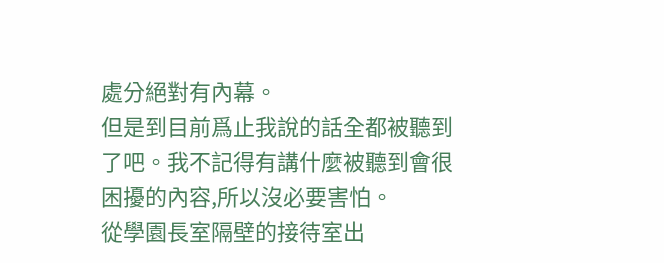處分絕對有內幕。
但是到目前爲止我說的話全都被聽到了吧。我不記得有講什麼被聽到會很困擾的內容,所以沒必要害怕。
從學園長室隔壁的接待室出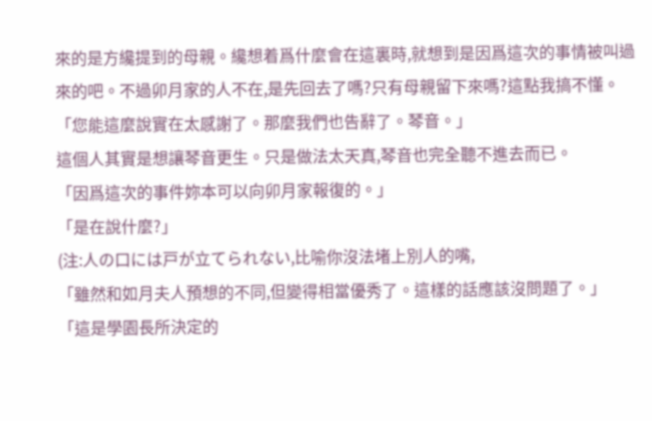來的是方纔提到的母親。纔想着爲什麼會在這裏時,就想到是因爲這次的事情被叫過來的吧。不過卯月家的人不在,是先回去了嗎?只有母親留下來嗎?這點我搞不懂。
「您能這麼說實在太感謝了。那麼我們也告辭了。琴音。」
這個人其實是想讓琴音更生。只是做法太天真,琴音也完全聽不進去而已。
「因爲這次的事件妳本可以向卯月家報復的。」
「是在說什麼?」
(注:人の口には戸が立てられない,比喻你沒法堵上別人的嘴,
「雖然和如月夫人預想的不同,但變得相當優秀了。這樣的話應該沒問題了。」
「這是學園長所決定的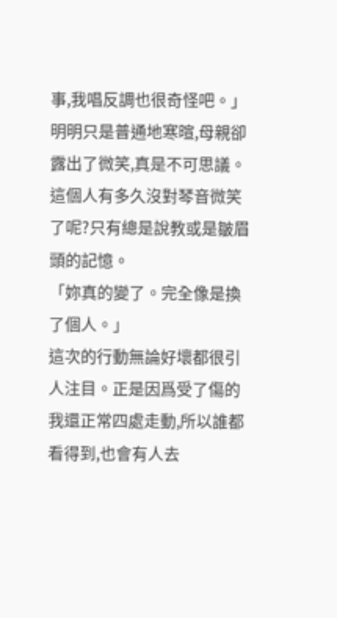事,我唱反調也很奇怪吧。」
明明只是普通地寒暄,母親卻露出了微笑,真是不可思議。這個人有多久沒對琴音微笑了呢?只有總是說教或是皺眉頭的記憶。
「妳真的變了。完全像是換了個人。」
這次的行動無論好壞都很引人注目。正是因爲受了傷的我還正常四處走動,所以誰都看得到,也會有人去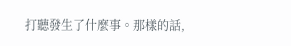打聽發生了什麼事。那樣的話,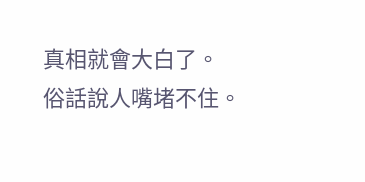真相就會大白了。
俗話說人嘴堵不住。